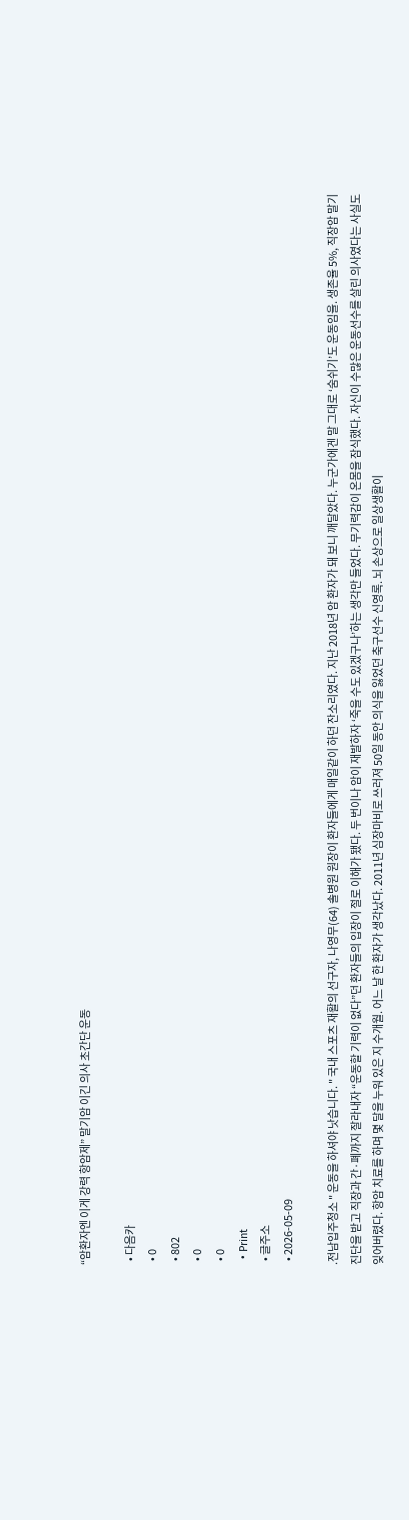“암환자엔 이게 강력 항암제” 말기암 이긴 의사 초간단 운동

  • 다음카
  • 0
  • 802
  • 0
  • 0
  • Print
  • 글주소
  • 2026-05-09

.전남입주청소 " 운동을 하셔야 낫습니다. " 국내 스포츠 재활의 선구자, 나영무(64) 솔병원 원장이 환자들에게 매일같이 하던 잔소리였다. 지난 2018년 암 환자가 돼 보니 깨달았다. 누군가에겐 말 그대로 ‘숨쉬기’도 운동임을. 생존율 5%, 직장암 말기 진단을 받고 직장과 간·폐까지 잘라내자 “운동할 기력이 없다”던 환자들의 입장이 절로 이해가 됐다. 두 번이나 암이 재발하자 ‘죽을 수도 있겠구나’하는 생각만 들었다. 무기력감이 온몸을 잠식했다. 자신이 수많은 운동선수를 살린 의사였다는 사실도 잊어버렸다. 항암 치료를 하며 몇 달을 누워 있은 지 수개월. 어느 날 한 환자가 생각났다. 2011년 심장마비로 쓰러져 50일 동안 의식을 잃었던 축구선수 신영록. 뇌 손상으로 일상생활이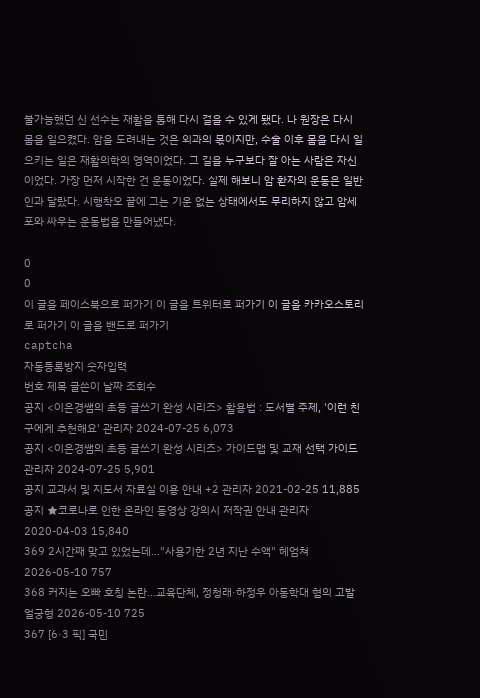불가능했던 신 선수는 재활을 통해 다시 걸을 수 있게 됐다. 나 원장은 다시 몸을 일으켰다. 암을 도려내는 것은 외과의 몫이지만, 수술 이후 몸을 다시 일으키는 일은 재활의학의 영역이었다. 그 길을 누구보다 잘 아는 사람은 자신이었다. 가장 먼저 시작한 건 운동이었다. 실제 해보니 암 환자의 운동은 일반인과 달랐다. 시행착오 끝에 그는 기운 없는 상태에서도 무리하지 않고 암세포와 싸우는 운동법을 만들어냈다.

0
0
이 글을 페이스북으로 퍼가기 이 글을 트위터로 퍼가기 이 글을 카카오스토리로 퍼가기 이 글을 밴드로 퍼가기
captcha
자동등록방지 숫자입력
번호 제목 글쓴이 날짜 조회수
공지 <이은경쌤의 초등 글쓰기 완성 시리즈> 활용법 : 도서별 주제, '이런 친구에게 추천해요' 관리자 2024-07-25 6,073
공지 <이은경쌤의 초등 글쓰기 완성 시리즈> 가이드맵 및 교재 선택 가이드 관리자 2024-07-25 5,901
공지 교과서 및 지도서 자료실 이용 안내 +2 관리자 2021-02-25 11,885
공지 ★코로나로 인한 온라인 동영상 강의시 저작권 안내 관리자 2020-04-03 15,840
369 2시간째 맞고 있었는데…"사용기한 2년 지난 수액" 헤엄쳐 2026-05-10 757
368 커지는 오빠 호칭 논란…교육단체, 정청래·하정우 아동학대 혐의 고발 얼궁형 2026-05-10 725
367 [6·3 픽] 국민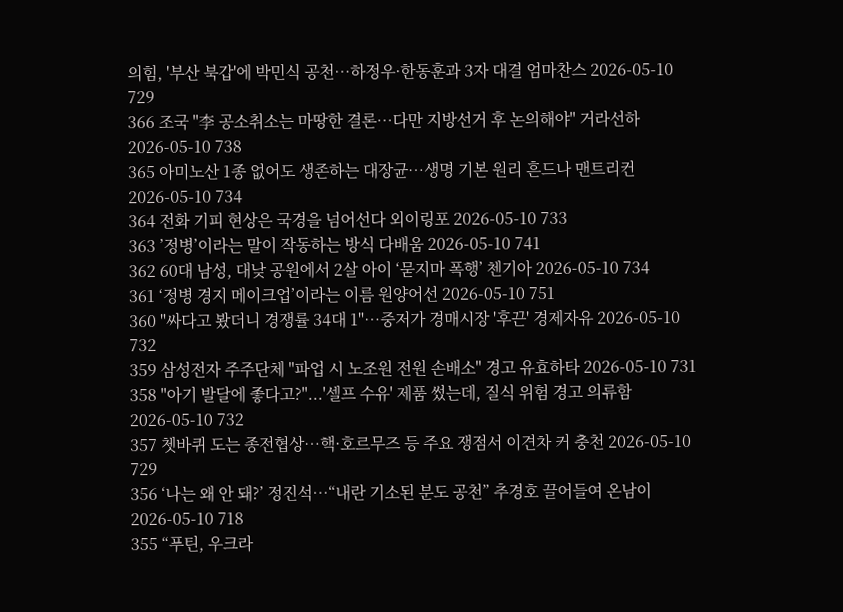의힘, '부산 북갑'에 박민식 공천…하정우·한동훈과 3자 대결 엄마찬스 2026-05-10 729
366 조국 "李 공소취소는 마땅한 결론…다만 지방선거 후 논의해야" 거라선하 2026-05-10 738
365 아미노산 1종 없어도 생존하는 대장균…생명 기본 원리 흔드나 맨트리컨 2026-05-10 734
364 전화 기피 현상은 국경을 넘어선다 외이링포 2026-05-10 733
363 ’정병’이라는 말이 작동하는 방식 다배움 2026-05-10 741
362 60대 남성, 대낮 공원에서 2살 아이 ‘묻지마 폭행’ 첸기아 2026-05-10 734
361 ‘정병 경지 메이크업’이라는 이름 원양어선 2026-05-10 751
360 "싸다고 봤더니 경쟁률 34대 1"⋯중저가 경매시장 '후끈' 경제자유 2026-05-10 732
359 삼성전자 주주단체 "파업 시 노조원 전원 손배소" 경고 유효하타 2026-05-10 731
358 "아기 발달에 좋다고?"...'셀프 수유' 제품 썼는데, 질식 위험 경고 의류함 2026-05-10 732
357 쳇바퀴 도는 종전협상…핵·호르무즈 등 주요 쟁점서 이견차 커 충천 2026-05-10 729
356 ‘나는 왜 안 돼?’ 정진석…“내란 기소된 분도 공천” 추경호 끌어들여 온남이 2026-05-10 718
355 “푸틴, 우크라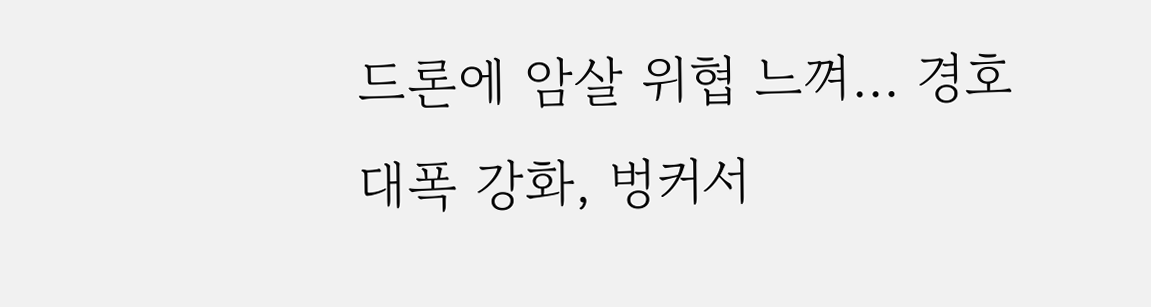드론에 암살 위협 느껴… 경호 대폭 강화, 벙커서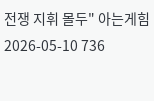전쟁 지휘 몰두" 아는게힘 2026-05-10 736